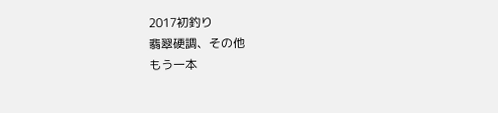2017初釣り
翡翠硬調、その他
もう一本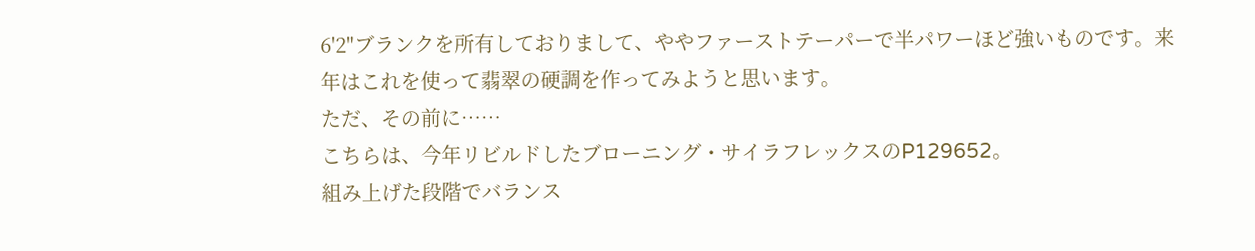6'2"ブランクを所有しておりまして、ややファーストテーパーで半パワーほど強いものです。来年はこれを使って翡翠の硬調を作ってみようと思います。
ただ、その前に……
こちらは、今年リビルドしたブローニング・サイラフレックスのP129652。
組み上げた段階でバランス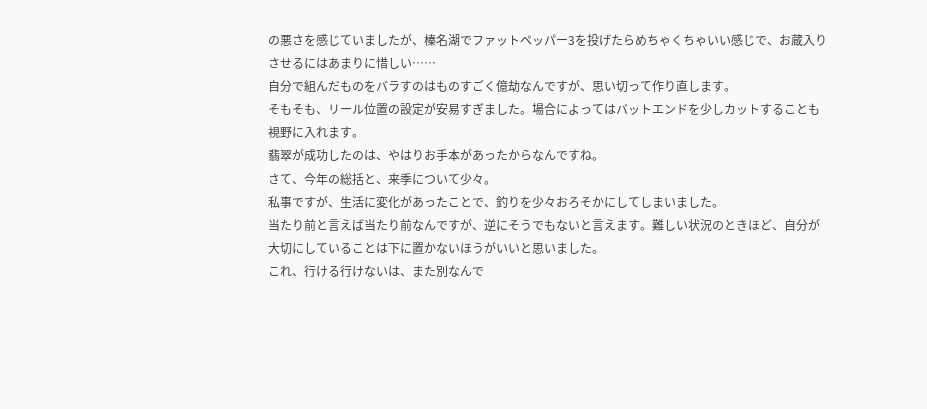の悪さを感じていましたが、榛名湖でファットペッパー3を投げたらめちゃくちゃいい感じで、お蔵入りさせるにはあまりに惜しい……
自分で組んだものをバラすのはものすごく億劫なんですが、思い切って作り直します。
そもそも、リール位置の設定が安易すぎました。場合によってはバットエンドを少しカットすることも視野に入れます。
翡翠が成功したのは、やはりお手本があったからなんですね。
さて、今年の総括と、来季について少々。
私事ですが、生活に変化があったことで、釣りを少々おろそかにしてしまいました。
当たり前と言えば当たり前なんですが、逆にそうでもないと言えます。難しい状況のときほど、自分が大切にしていることは下に置かないほうがいいと思いました。
これ、行ける行けないは、また別なんで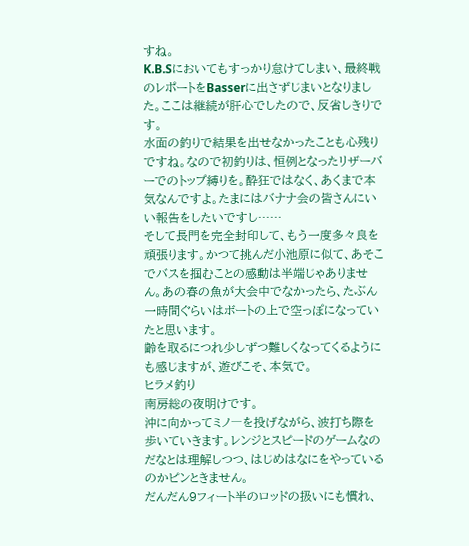すね。
K.B.Sにおいてもすっかり怠けてしまい、最終戦のレポートをBasserに出さずじまいとなりました。ここは継続が肝心でしたので、反省しきりです。
水面の釣りで結果を出せなかったことも心残りですね。なので初釣りは、恒例となったリザーバーでのトップ縛りを。酔狂ではなく、あくまで本気なんですよ。たまにはバナナ会の皆さんにいい報告をしたいですし……
そして長門を完全封印して、もう一度多々良を頑張ります。かつて挑んだ小池原に似て、あそこでバスを掴むことの感動は半端じゃありません。あの春の魚が大会中でなかったら、たぶん一時間ぐらいはボートの上で空っぽになっていたと思います。
齢を取るにつれ少しずつ難しくなってくるようにも感じますが、遊びこそ、本気で。
ヒラメ釣り
南房総の夜明けです。
沖に向かってミノ―を投げながら、波打ち際を歩いていきます。レンジとスピードのゲームなのだなとは理解しつつ、はじめはなにをやっているのかピンときません。
だんだん9フィート半のロッドの扱いにも慣れ、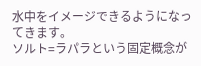水中をイメージできるようになってきます。
ソルト=ラパラという固定概念が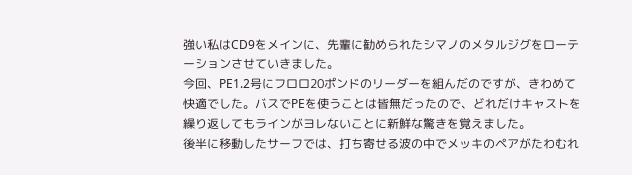強い私はCD9をメインに、先輩に勧められたシマノのメタルジグをローテーションさせていきました。
今回、PE1.2号にフロロ20ポンドのリーダーを組んだのですが、きわめて快適でした。バスでPEを使うことは皆無だったので、どれだけキャストを繰り返してもラインがヨレないことに新鮮な驚きを覚えました。
後半に移動したサーフでは、打ち寄せる波の中でメッキのペアがたわむれ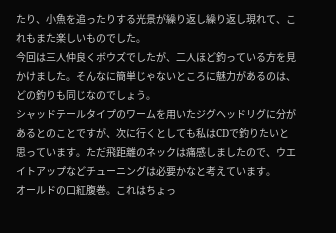たり、小魚を追ったりする光景が繰り返し繰り返し現れて、これもまた楽しいものでした。
今回は三人仲良くボウズでしたが、二人ほど釣っている方を見かけました。そんなに簡単じゃないところに魅力があるのは、どの釣りも同じなのでしょう。
シャッドテールタイプのワームを用いたジグヘッドリグに分があるとのことですが、次に行くとしても私はCDで釣りたいと思っています。ただ飛距離のネックは痛感しましたので、ウエイトアップなどチューニングは必要かなと考えています。
オールドの口紅腹巻。これはちょっ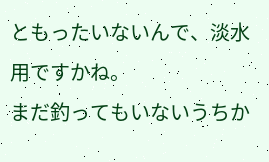ともったいないんで、淡水用ですかね。
まだ釣ってもいないうちか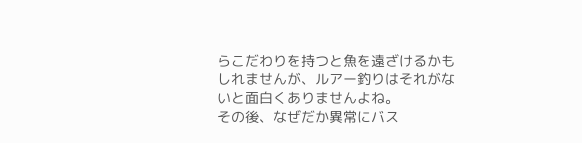らこだわりを持つと魚を遠ざけるかもしれませんが、ルアー釣りはそれがないと面白くありませんよね。
その後、なぜだか異常にバス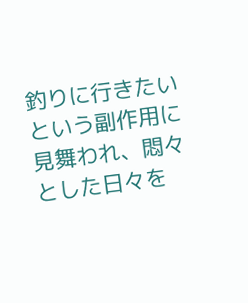釣りに行きたいという副作用に見舞われ、悶々とした日々を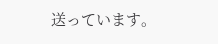送っています。